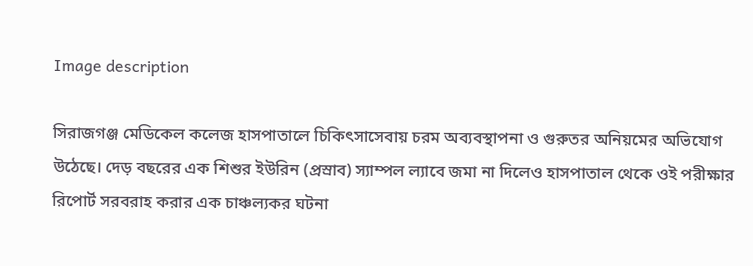Image description

সিরাজগঞ্জ মেডিকেল কলেজ হাসপাতালে চিকিৎসাসেবায় চরম অব্যবস্থাপনা ও গুরুতর অনিয়মের অভিযোগ উঠেছে। দেড় বছরের এক শিশুর ইউরিন (প্রস্রাব) স্যাম্পল ল্যাবে জমা না দিলেও হাসপাতাল থেকে ওই পরীক্ষার রিপোর্ট সরবরাহ করার এক চাঞ্চল্যকর ঘটনা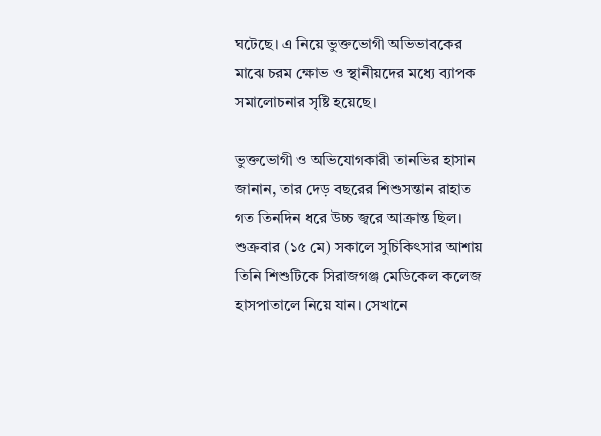ঘটেছে। এ নিয়ে ভুক্তভোগী অভিভাবকের মাঝে চরম ক্ষোভ ও স্থানীয়দের মধ্যে ব্যাপক সমালোচনার সৃষ্টি হয়েছে।

ভুক্তভোগী ও অভিযোগকারী তানভির হাসান জানান, তার দেড় বছরের শিশুসন্তান রাহাত গত তিনদিন ধরে উচ্চ জ্বরে আক্রান্ত ছিল। শুক্রবার (১৫ মে) সকালে সুচিকিৎসার আশায় তিনি শিশুটিকে সিরাজগঞ্জ মেডিকেল কলেজ হাসপাতালে নিয়ে যান। সেখানে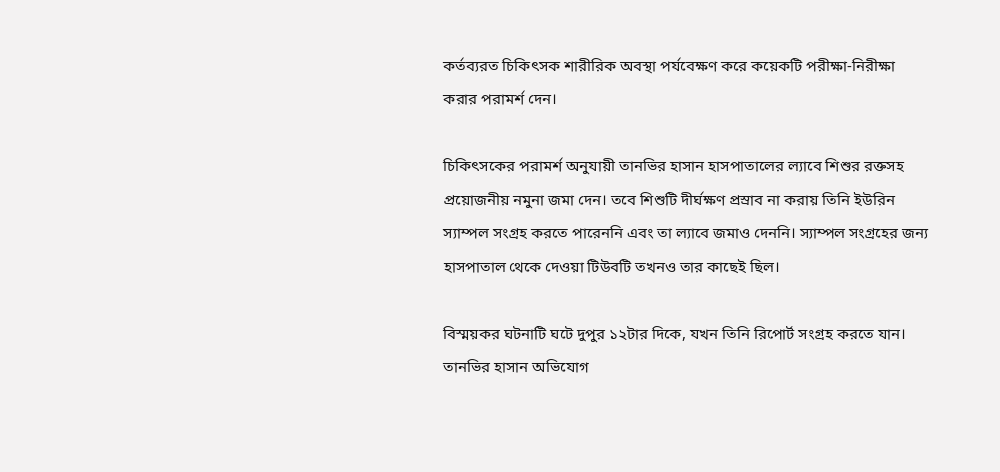কর্তব্যরত চিকিৎসক শারীরিক অবস্থা পর্যবেক্ষণ করে কয়েকটি পরীক্ষা-নিরীক্ষা করার পরামর্শ দেন।

চিকিৎসকের পরামর্শ অনুযায়ী তানভির হাসান হাসপাতালের ল্যাবে শিশুর রক্তসহ প্রয়োজনীয় নমুনা জমা দেন। তবে শিশুটি দীর্ঘক্ষণ প্রস্রাব না করায় তিনি ইউরিন স্যাম্পল সংগ্রহ করতে পারেননি এবং তা ল্যাবে জমাও দেননি। স্যাম্পল সংগ্রহের জন্য হাসপাতাল থেকে দেওয়া টিউবটি তখনও তার কাছেই ছিল।

বিস্ময়কর ঘটনাটি ঘটে দুপুর ১২টার দিকে, যখন তিনি রিপোর্ট সংগ্রহ করতে যান। তানভির হাসান অভিযোগ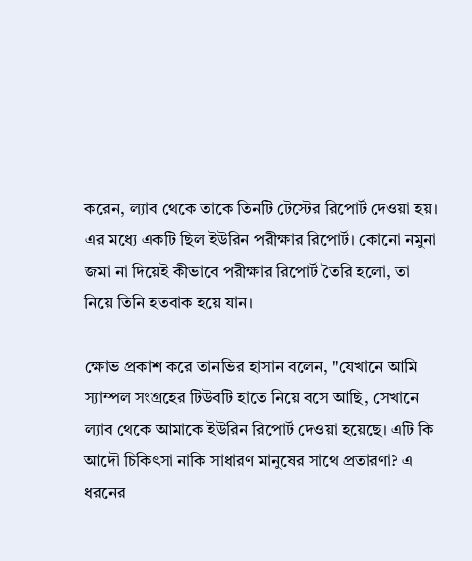করেন, ল্যাব থেকে তাকে তিনটি টেস্টের রিপোর্ট দেওয়া হয়। এর মধ্যে একটি ছিল ইউরিন পরীক্ষার রিপোর্ট। কোনো নমুনা জমা না দিয়েই কীভাবে পরীক্ষার রিপোর্ট তৈরি হলো, তা নিয়ে তিনি হতবাক হয়ে যান।

ক্ষোভ প্রকাশ করে তানভির হাসান বলেন, "যেখানে আমি স্যাম্পল সংগ্রহের টিউবটি হাতে নিয়ে বসে আছি, সেখানে ল্যাব থেকে আমাকে ইউরিন রিপোর্ট দেওয়া হয়েছে। এটি কি আদৌ চিকিৎসা নাকি সাধারণ মানুষের সাথে প্রতারণা? এ ধরনের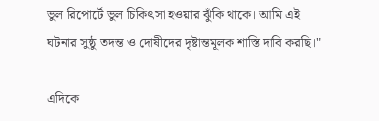ভুল রিপোর্টে ভুল চিকিৎসা হওয়ার ঝুঁকি থাকে। আমি এই ঘটনার সুষ্ঠু তদন্ত ও দোষীদের দৃষ্টান্তমূলক শাস্তি দাবি করছি।"

এদিকে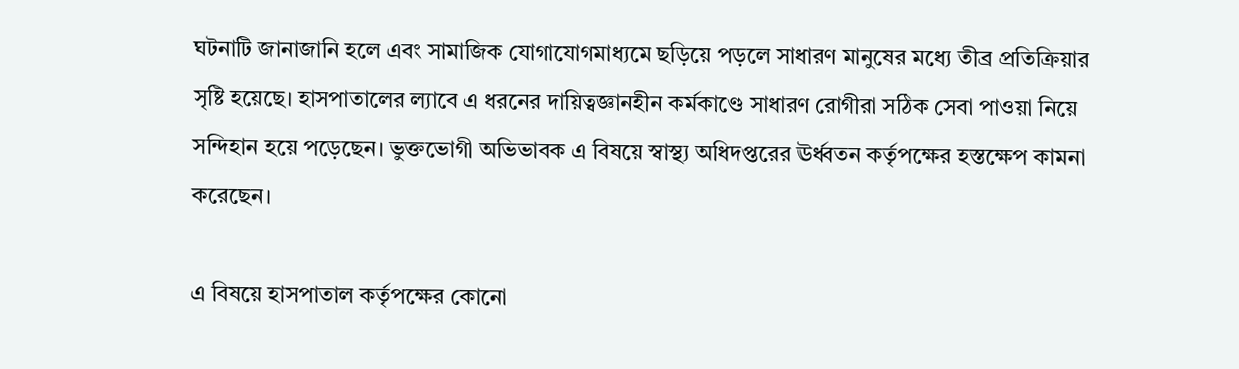ঘটনাটি জানাজানি হলে এবং সামাজিক যোগাযোগমাধ্যমে ছড়িয়ে পড়লে সাধারণ মানুষের মধ্যে তীব্র প্রতিক্রিয়ার সৃষ্টি হয়েছে। হাসপাতালের ল্যাবে এ ধরনের দায়িত্বজ্ঞানহীন কর্মকাণ্ডে সাধারণ রোগীরা সঠিক সেবা পাওয়া নিয়ে সন্দিহান হয়ে পড়েছেন। ভুক্তভোগী অভিভাবক এ বিষয়ে স্বাস্থ্য অধিদপ্তরের ঊর্ধ্বতন কর্তৃপক্ষের হস্তক্ষেপ কামনা করেছেন।

এ বিষয়ে হাসপাতাল কর্তৃপক্ষের কোনো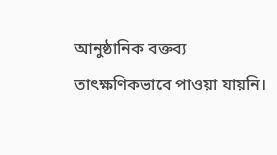আনুষ্ঠানিক বক্তব্য তাৎক্ষণিকভাবে পাওয়া যায়নি।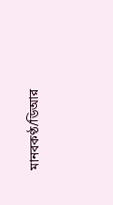মানবকণ্ঠ/ডিআর